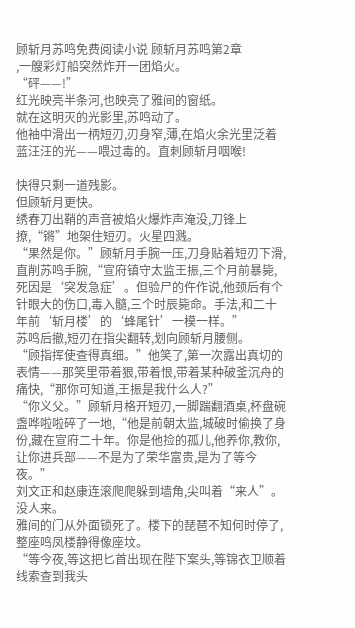顾斩月苏鸣免费阅读小说 顾斩月苏鸣第2章
,一艘彩灯船突然炸开一团焰火。
“砰——!”
红光映亮半条河,也映亮了雅间的窗纸。
就在这明灭的光影里,苏鸣动了。
他袖中滑出一柄短刃,刃身窄,薄,在焰火余光里泛着蓝汪汪的光——喂过毒的。直刺顾斩月咽喉!

快得只剩一道残影。
但顾斩月更快。
绣春刀出鞘的声音被焰火爆炸声淹没,刀锋上撩,“锵”地架住短刃。火星四溅。
“果然是你。”顾斩月手腕一压,刀身贴着短刃下滑,直削苏鸣手腕,“宣府镇守太监王振,三个月前暴毙,死因是‘突发急症’。但验尸的仵作说,他颈后有个针眼大的伤口,毒入髓,三个时辰毙命。手法,和二十年前‘斩月楼’的‘蜂尾针’一模一样。”
苏鸣后撤,短刃在指尖翻转,划向顾斩月腰侧。
“顾指挥使查得真细。”他笑了,第一次露出真切的表情——那笑里带着狠,带着恨,带着某种破釜沉舟的痛快,“那你可知道,王振是我什么人?”
“你义父。”顾斩月格开短刃,一脚踹翻酒桌,杯盘碗盏哗啦啦碎了一地,“他是前朝太监,城破时偷换了身份,藏在宣府二十年。你是他捡的孤儿,他养你,教你,让你进兵部——不是为了荣华富贵,是为了等今夜。”
刘文正和赵康连滚爬爬躲到墙角,尖叫着“来人”。
没人来。
雅间的门从外面锁死了。楼下的琵琶不知何时停了,整座鸣凤楼静得像座坟。
“等今夜,等这把匕首出现在陛下案头,等锦衣卫顺着线索查到我头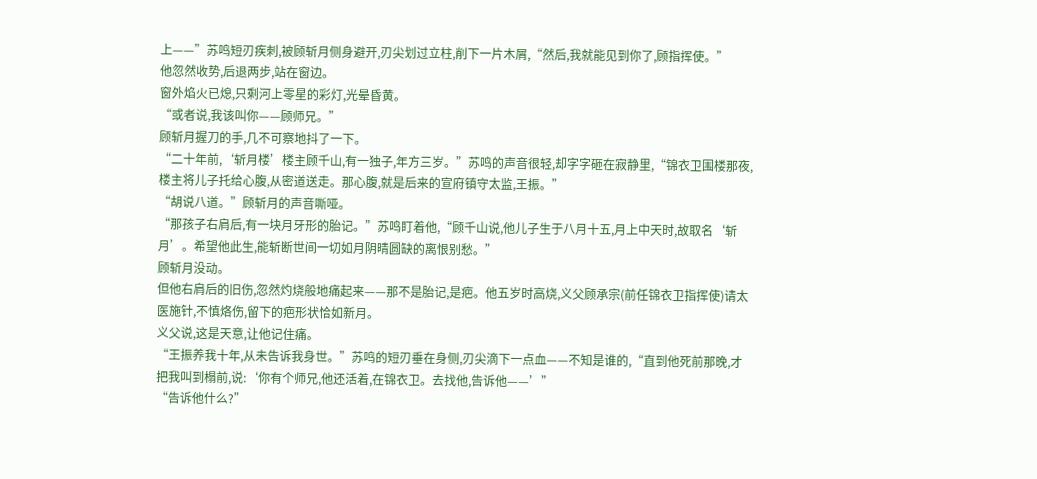上——”苏鸣短刃疾刺,被顾斩月侧身避开,刃尖划过立柱,削下一片木屑,“然后,我就能见到你了,顾指挥使。”
他忽然收势,后退两步,站在窗边。
窗外焰火已熄,只剩河上零星的彩灯,光晕昏黄。
“或者说,我该叫你——顾师兄。”
顾斩月握刀的手,几不可察地抖了一下。
“二十年前,‘斩月楼’楼主顾千山,有一独子,年方三岁。”苏鸣的声音很轻,却字字砸在寂静里,“锦衣卫围楼那夜,楼主将儿子托给心腹,从密道送走。那心腹,就是后来的宣府镇守太监,王振。”
“胡说八道。”顾斩月的声音嘶哑。
“那孩子右肩后,有一块月牙形的胎记。”苏鸣盯着他,“顾千山说,他儿子生于八月十五,月上中天时,故取名‘斩月’。希望他此生,能斩断世间一切如月阴晴圆缺的离恨别愁。”
顾斩月没动。
但他右肩后的旧伤,忽然灼烧般地痛起来——那不是胎记,是疤。他五岁时高烧,义父顾承宗(前任锦衣卫指挥使)请太医施针,不慎烙伤,留下的疤形状恰如新月。
义父说,这是天意,让他记住痛。
“王振养我十年,从未告诉我身世。”苏鸣的短刃垂在身侧,刃尖滴下一点血——不知是谁的,“直到他死前那晚,才把我叫到榻前,说:‘你有个师兄,他还活着,在锦衣卫。去找他,告诉他——’”
“告诉他什么?”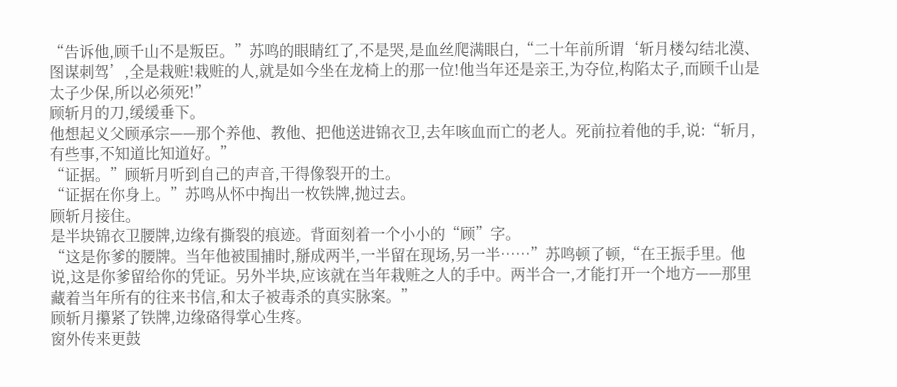“告诉他,顾千山不是叛臣。”苏鸣的眼睛红了,不是哭,是血丝爬满眼白,“二十年前所谓‘斩月楼勾结北漠、图谋刺驾’,全是栽赃!栽赃的人,就是如今坐在龙椅上的那一位!他当年还是亲王,为夺位,构陷太子,而顾千山是太子少保,所以必须死!”
顾斩月的刀,缓缓垂下。
他想起义父顾承宗——那个养他、教他、把他送进锦衣卫,去年咳血而亡的老人。死前拉着他的手,说:“斩月,有些事,不知道比知道好。”
“证据。”顾斩月听到自己的声音,干得像裂开的土。
“证据在你身上。”苏鸣从怀中掏出一枚铁牌,抛过去。
顾斩月接住。
是半块锦衣卫腰牌,边缘有撕裂的痕迹。背面刻着一个小小的“顾”字。
“这是你爹的腰牌。当年他被围捕时,掰成两半,一半留在现场,另一半……”苏鸣顿了顿,“在王振手里。他说,这是你爹留给你的凭证。另外半块,应该就在当年栽赃之人的手中。两半合一,才能打开一个地方——那里藏着当年所有的往来书信,和太子被毒杀的真实脉案。”
顾斩月攥紧了铁牌,边缘硌得掌心生疼。
窗外传来更鼓